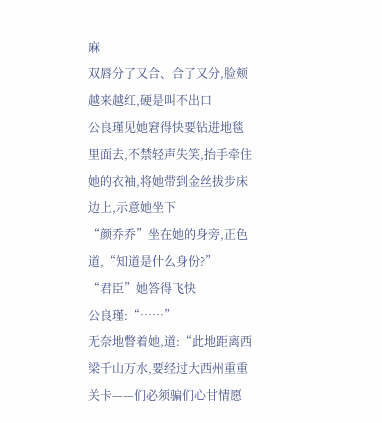麻
双唇分了又合、合了又分,脸颊越来越红,硬是叫不出口
公良瑾见她窘得快要钻进地毯里面去,不禁轻声失笑,抬手牵住她的衣袖,将她带到金丝拔步床边上,示意她坐下
“颜乔乔”坐在她的身旁,正色道,“知道是什么身份?”
“君臣”她答得飞快
公良瑾:“……”
无奈地瞥着她,道:“此地距离西梁千山万水,要经过大西州重重关卡——们必须骗们心甘情愿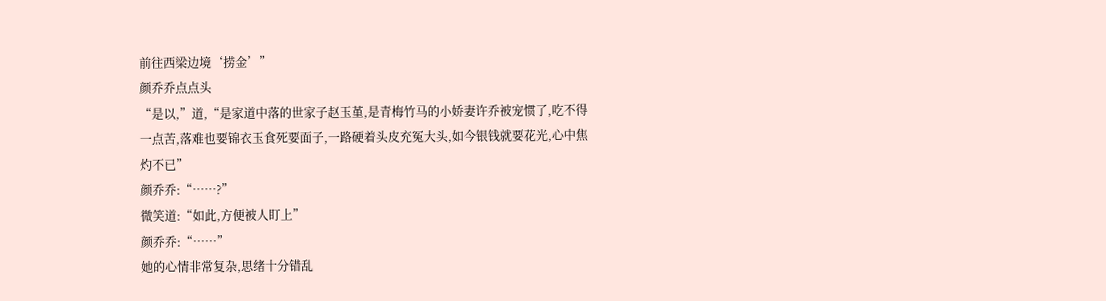前往西梁边境‘捞金’”
颜乔乔点点头
“是以,”道,“是家道中落的世家子赵玉堇,是青梅竹马的小娇妻许乔被宠惯了,吃不得一点苦,落难也要锦衣玉食死要面子,一路硬着头皮充冤大头,如今银钱就要花光,心中焦灼不已”
颜乔乔:“……?”
微笑道:“如此,方便被人盯上”
颜乔乔:“……”
她的心情非常复杂,思绪十分错乱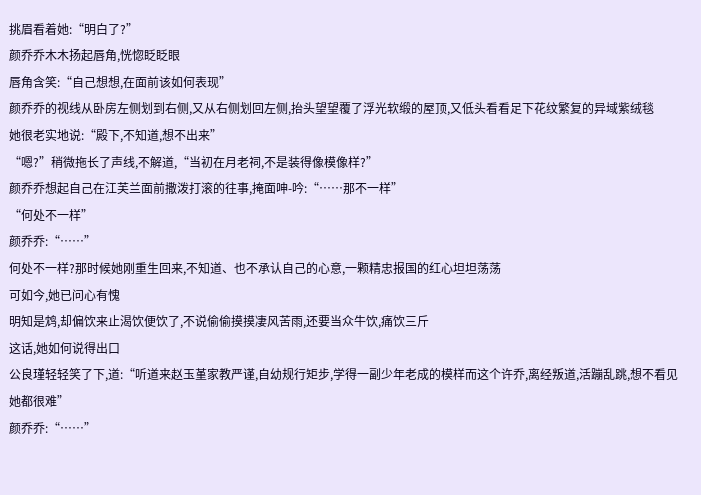挑眉看着她:“明白了?”
颜乔乔木木扬起唇角,恍惚眨眨眼
唇角含笑:“自己想想,在面前该如何表现”
颜乔乔的视线从卧房左侧划到右侧,又从右侧划回左侧,抬头望望覆了浮光软缎的屋顶,又低头看看足下花纹繁复的异域紫绒毯
她很老实地说:“殿下,不知道,想不出来”
“嗯?”稍微拖长了声线,不解道,“当初在月老祠,不是装得像模像样?”
颜乔乔想起自己在江芙兰面前撒泼打滚的往事,掩面呻-吟:“……那不一样”
“何处不一样”
颜乔乔:“……”
何处不一样?那时候她刚重生回来,不知道、也不承认自己的心意,一颗精忠报国的红心坦坦荡荡
可如今,她已问心有愧
明知是鸩,却偏饮来止渴饮便饮了,不说偷偷摸摸凄风苦雨,还要当众牛饮,痛饮三斤
这话,她如何说得出口
公良瑾轻轻笑了下,道:“听道来赵玉堇家教严谨,自幼规行矩步,学得一副少年老成的模样而这个许乔,离经叛道,活蹦乱跳,想不看见她都很难”
颜乔乔:“……”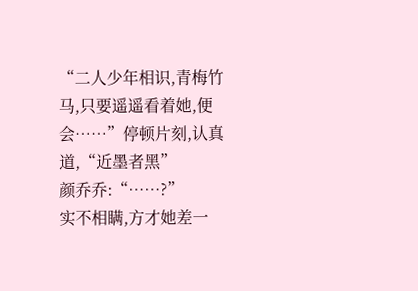“二人少年相识,青梅竹马,只要遥遥看着她,便会……”停顿片刻,认真道,“近墨者黑”
颜乔乔:“……?”
实不相瞒,方才她差一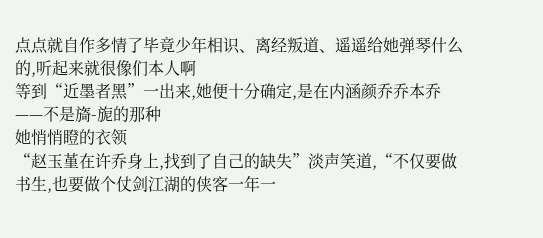点点就自作多情了毕竟少年相识、离经叛道、遥遥给她弹琴什么的,听起来就很像们本人啊
等到“近墨者黑”一出来,她便十分确定,是在内涵颜乔乔本乔——不是旖-旎的那种
她悄悄瞪的衣领
“赵玉堇在许乔身上,找到了自己的缺失”淡声笑道,“不仅要做书生,也要做个仗剑江湖的侠客一年一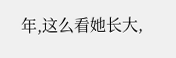年,这么看她长大,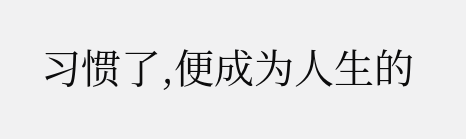习惯了,便成为人生的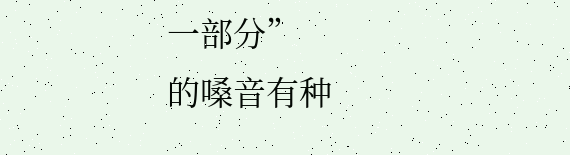一部分”
的嗓音有种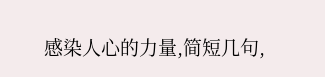感染人心的力量,简短几句,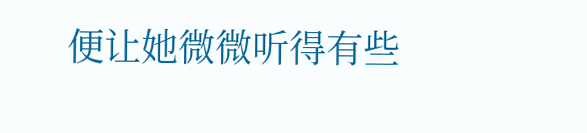便让她微微听得有些